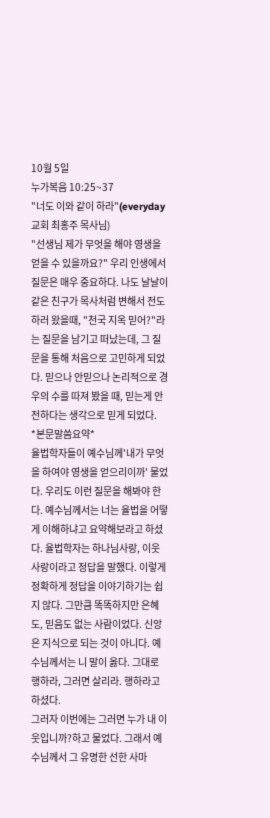10월 5일
누가복음 10:25~37
"너도 이와 같이 하라"(everyday교회 최홍주 목사님)
"선생님 제가 무엇을 해야 영생을 얻을 수 있을까요?" 우리 인생에서 질문은 매우 중요하다. 나도 날날이 같은 친구가 목사처럼 변해서 전도하러 왔을때, "천국 지옥 믿어?"라는 질문을 남기고 떠났는데, 그 질문을 통해 처음으로 고민하게 되었다. 믿으나 안믿으나 논리적으로 경우의 수를 따져 봤을 때, 믿는게 안전하다는 생각으로 믿게 되었다.
*본문말씀요약*
율법학자들이 예수님께'내가 무엇을 하여야 영생을 얻으리이까' 물었다. 우리도 이런 질문을 해봐야 한다. 예수님께서는 너는 율법을 어떻게 이해하냐고 요약해보라고 하셨다. 율법학자는 하나님사랑, 이웃사랑이라고 정답을 말했다. 이렇게 정확하게 정답을 이야기하기는 쉽지 않다. 그만큼 똑똑하지만 은혜도, 믿음도 없는 사람이었다. 신앙은 지식으로 되는 것이 아니다. 예수님께서는 니 말이 옳다. 그대로 행하라, 그러면 살리라. 행하라고 하셨다.
그러자 이번에는 그러면 누가 내 이웃입니까?하고 물었다. 그래서 예수님께서 그 유명한 선한 사마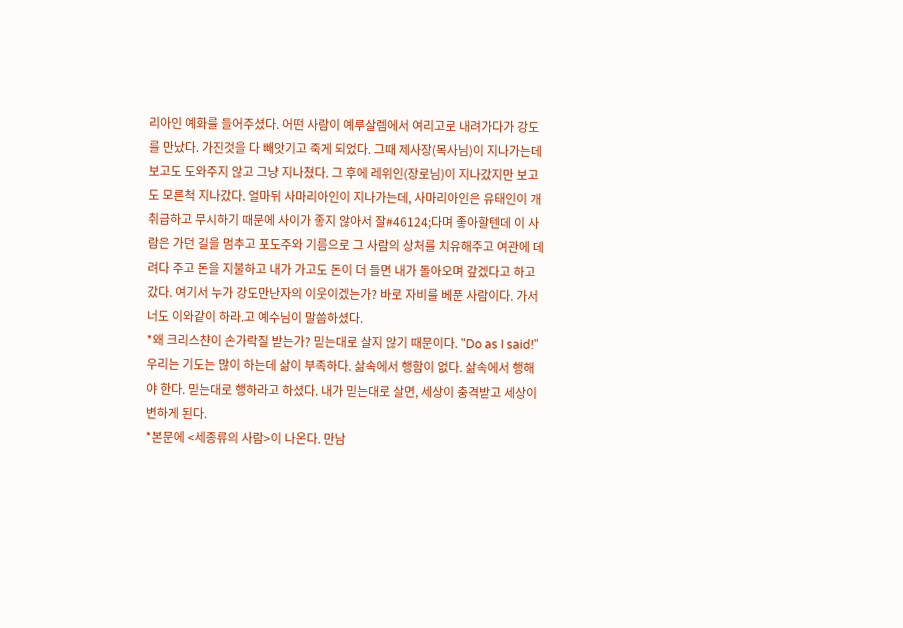리아인 예화를 들어주셨다. 어떤 사람이 예루살렘에서 여리고로 내려가다가 강도를 만났다. 가진것을 다 빼앗기고 죽게 되었다. 그때 제사장(목사님)이 지나가는데 보고도 도와주지 않고 그냥 지나쳤다. 그 후에 레위인(장로님)이 지나갔지만 보고도 모른척 지나갔다. 얼마뒤 사마리아인이 지나가는데, 사마리아인은 유태인이 개취급하고 무시하기 때문에 사이가 좋지 않아서 잘#46124;다며 좋아할텐데 이 사람은 가던 길을 멈추고 포도주와 기름으로 그 사람의 상처를 치유해주고 여관에 데려다 주고 돈을 지불하고 내가 가고도 돈이 더 들면 내가 돌아오며 갚겠다고 하고 갔다. 여기서 누가 강도만난자의 이웃이겠는가? 바로 자비를 베푼 사람이다. 가서 너도 이와같이 하라.고 예수님이 말씀하셨다.
*왜 크리스챤이 손가락질 받는가? 믿는대로 살지 않기 때문이다. "Do as I said!" 우리는 기도는 많이 하는데 삶이 부족하다. 삶속에서 행함이 없다. 삶속에서 행해야 한다. 믿는대로 행하라고 하셨다. 내가 믿는대로 살면, 세상이 충격받고 세상이 변하게 된다.
*본문에 <세종류의 사람>이 나온다. 만남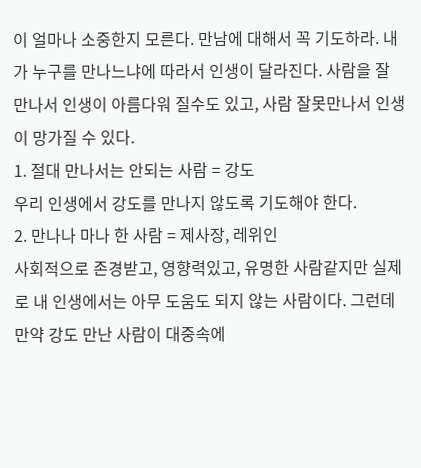이 얼마나 소중한지 모른다. 만남에 대해서 꼭 기도하라. 내가 누구를 만나느냐에 따라서 인생이 달라진다. 사람을 잘 만나서 인생이 아름다워 질수도 있고, 사람 잘못만나서 인생이 망가질 수 있다.
1. 절대 만나서는 안되는 사람 = 강도
우리 인생에서 강도를 만나지 않도록 기도해야 한다.
2. 만나나 마나 한 사람 = 제사장, 레위인
사회적으로 존경받고, 영향력있고, 유명한 사람같지만 실제로 내 인생에서는 아무 도움도 되지 않는 사람이다. 그런데 만약 강도 만난 사람이 대중속에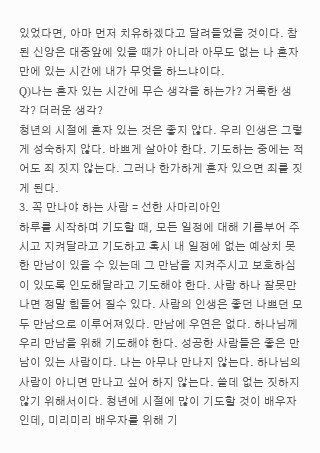있었다면, 아마 먼저 치유하겠다고 달려들었을 것이다. 참된 신앙은 대중앞에 있을 때가 아니라 아무도 없는 나 혼자만에 있는 시간에 내가 무엇을 하느냐이다.
Q)나는 혼자 있는 시간에 무슨 생각을 하는가? 거룩한 생각? 더러운 생각?
청년의 시절에 혼자 있는 것은 좋지 않다. 우리 인생은 그렇게 성숙하지 않다. 바쁘게 살아야 한다. 기도하는 중에는 적어도 죄 짓지 않는다. 그러나 한가하게 혼자 있으면 죄를 짓게 된다.
3. 꼭 만나야 하는 사람 = 선한 사마리아인
하루를 시작하며 기도할 때, 모든 일정에 대해 기름부어 주시고 지켜달라고 기도하고 혹시 내 일정에 없는 예상치 못한 만남이 있을 수 있는데 그 만남을 지켜주시고 보호하심이 있도록 인도해달라고 기도해야 한다. 사람 하나 잘못만나면 정말 힘들어 질수 있다. 사람의 인생은 좋던 나쁘던 모두 만남으로 이루어져있다. 만남에 우연은 없다. 하나님께 우리 만남을 위해 기도해야 한다. 성공한 사람들은 좋은 만남이 있는 사람이다. 나는 아무나 만나지 않는다. 하나님의 사람이 아니면 만나고 싶어 하지 않는다. 쓸데 없는 짓하지 않기 위해서이다. 청년에 시절에 많이 기도할 것이 배우자 인데, 미리미리 배우자를 위해 기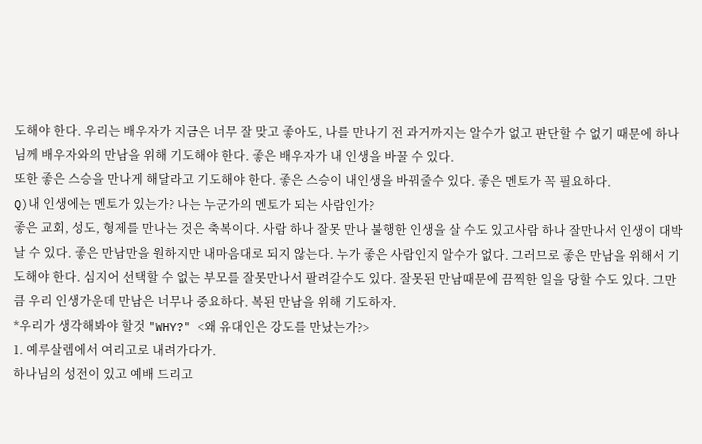도해야 한다. 우리는 배우자가 지금은 너무 잘 맞고 좋아도, 나를 만나기 전 과거까지는 알수가 없고 판단할 수 없기 때문에 하나님께 배우자와의 만남을 위해 기도해야 한다. 좋은 배우자가 내 인생을 바꿀 수 있다.
또한 좋은 스승을 만나게 해달라고 기도해야 한다. 좋은 스승이 내인생을 바꿔줄수 있다. 좋은 멘토가 꼭 필요하다.
Q)내 인생에는 멘토가 있는가? 나는 누군가의 멘토가 되는 사람인가?
좋은 교회, 성도, 형제를 만나는 것은 축복이다. 사람 하나 잘못 만나 불행한 인생을 살 수도 있고사람 하나 잘만나서 인생이 대박날 수 있다. 좋은 만남만을 원하지만 내마음대로 되지 않는다. 누가 좋은 사람인지 알수가 없다. 그러므로 좋은 만남을 위해서 기도해야 한다. 심지어 선택할 수 없는 부모를 잘못만나서 팔려갈수도 있다. 잘못된 만남때문에 끔찍한 일을 당할 수도 있다. 그만큼 우리 인생가운데 만남은 너무나 중요하다. 복된 만남을 위해 기도하자.
*우리가 생각해봐야 할것 "WHY?" <왜 유대인은 강도를 만났는가?>
1. 예루살렘에서 여리고로 내려가다가.
하나님의 성전이 있고 예배 드리고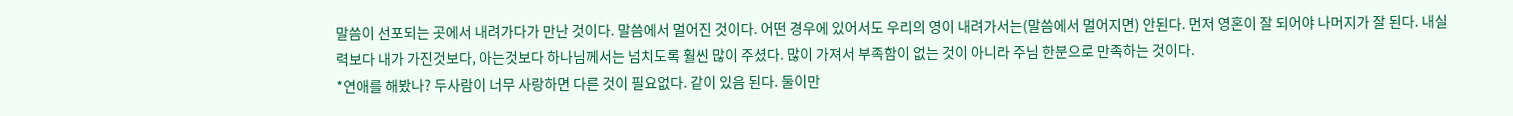말씀이 선포되는 곳에서 내려가다가 만난 것이다. 말씀에서 멀어진 것이다. 어떤 경우에 있어서도 우리의 영이 내려가서는(말씀에서 멀어지면) 안된다. 먼저 영혼이 잘 되어야 나머지가 잘 된다. 내실력보다 내가 가진것보다, 아는것보다 하나님께서는 넘치도록 훨씬 많이 주셨다. 많이 가져서 부족함이 없는 것이 아니라 주님 한분으로 만족하는 것이다.
*연애를 해봤나? 두사람이 너무 사랑하면 다른 것이 필요없다. 같이 있음 된다. 둘이만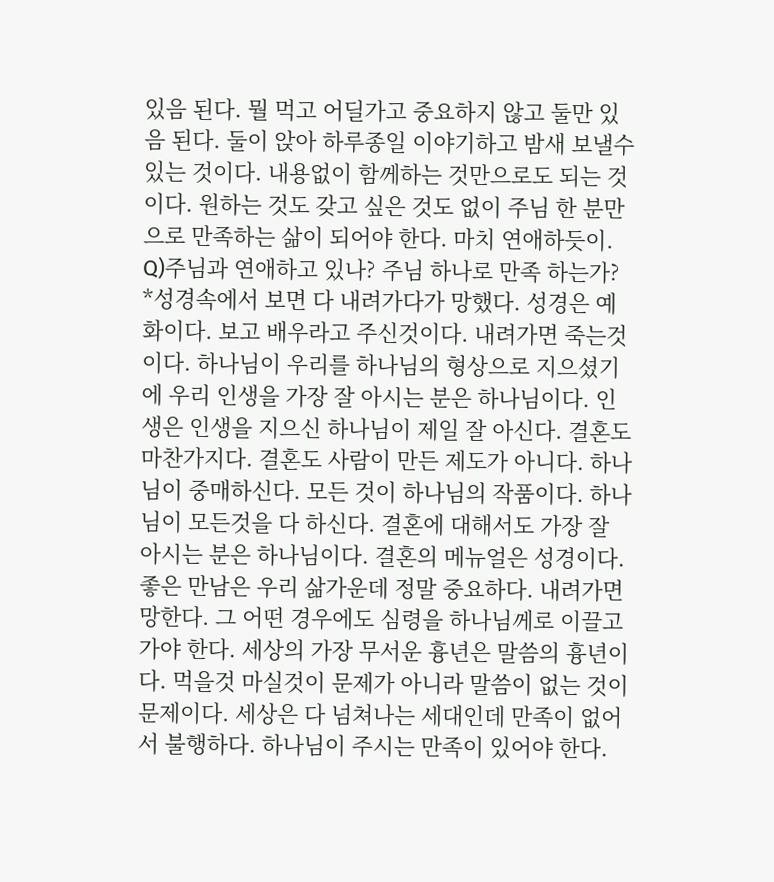있음 된다. 뭘 먹고 어딜가고 중요하지 않고 둘만 있음 된다. 둘이 앉아 하루종일 이야기하고 밤새 보낼수 있는 것이다. 내용없이 함께하는 것만으로도 되는 것이다. 원하는 것도 갖고 싶은 것도 없이 주님 한 분만으로 만족하는 삶이 되어야 한다. 마치 연애하듯이.
Q)주님과 연애하고 있나? 주님 하나로 만족 하는가?
*성경속에서 보면 다 내려가다가 망했다. 성경은 예화이다. 보고 배우라고 주신것이다. 내려가면 죽는것이다. 하나님이 우리를 하나님의 형상으로 지으셨기에 우리 인생을 가장 잘 아시는 분은 하나님이다. 인생은 인생을 지으신 하나님이 제일 잘 아신다. 결혼도 마찬가지다. 결혼도 사람이 만든 제도가 아니다. 하나님이 중매하신다. 모든 것이 하나님의 작품이다. 하나님이 모든것을 다 하신다. 결혼에 대해서도 가장 잘 아시는 분은 하나님이다. 결혼의 메뉴얼은 성경이다. 좋은 만남은 우리 삶가운데 정말 중요하다. 내려가면 망한다. 그 어떤 경우에도 심령을 하나님께로 이끌고 가야 한다. 세상의 가장 무서운 흉년은 말씀의 흉년이다. 먹을것 마실것이 문제가 아니라 말씀이 없는 것이 문제이다. 세상은 다 넘쳐나는 세대인데 만족이 없어서 불행하다. 하나님이 주시는 만족이 있어야 한다.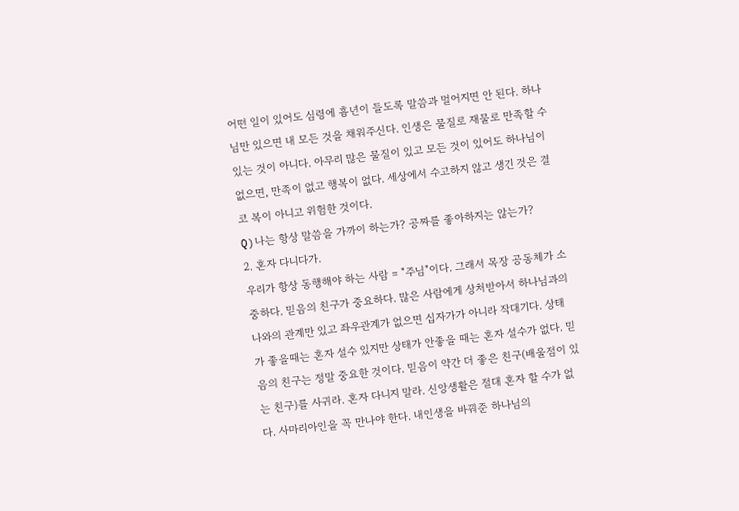어떤 일이 있어도 심령에 흉년이 들도록 말씀과 멀어지면 안 된다. 하나님만 있으면 내 모든 것을 채워주신다. 인생은 물질로 재물로 만족할 수 있는 것이 아니다. 아무리 많은 물질이 있고 모든 것이 있어도 하나님이 없으면, 만족이 없고 행복이 없다. 세상에서 수고하지 않고 생긴 것은 결코 복이 아니고 위험한 것이다.
Q)나는 항상 말씀을 가까이 하는가? 공짜를 좋아하지는 않는가?
2. 혼자 다니다가.
우리가 항상 동행해야 하는 사람 = "주님"이다. 그래서 목장 공동체가 소중하다. 믿음의 친구가 중요하다. 많은 사람에게 상처받아서 하나님과의 나와의 관계만 있고 좌우관계가 없으면 십자가가 아니라 작대기다. 상태가 좋을때는 혼자 설수 있지만 상태가 안좋을 때는 혼자 설수가 없다. 믿음의 친구는 정말 중요한 것이다. 믿음이 약간 더 좋은 친구(배울점이 있는 친구)를 사귀라. 혼자 다니지 말라. 신앙생활은 절대 혼자 할 수가 없다. 사마리아인을 꼭 만나야 한다. 내인생을 바꿔준 하나님의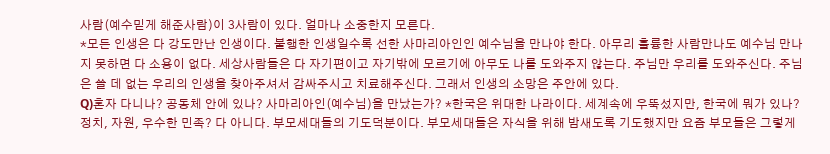사람(예수믿게 해준사람)이 3사람이 있다. 얼마나 소중한지 모른다.
*모든 인생은 다 강도만난 인생이다. 불행한 인생일수록 선한 사마리아인인 예수님을 만나야 한다. 아무리 훌륭한 사람만나도 예수님 만나지 못하면 다 소용이 없다. 세상사람들은 다 자기편이고 자기밖에 모르기에 아무도 나를 도와주지 않는다. 주님만 우리를 도와주신다. 주님은 쓸 데 없는 우리의 인생을 찾아주셔서 감싸주시고 치료해주신다. 그래서 인생의 소망은 주안에 있다.
Q)혼자 다니나? 공동체 안에 있나? 사마리아인(예수님)을 만났는가? *한국은 위대한 나라이다. 세계속에 우뚝섰지만, 한국에 뭐가 있나? 정치, 자원, 우수한 민족? 다 아니다. 부모세대들의 기도덕분이다. 부모세대들은 자식을 위해 밤새도록 기도했지만 요즘 부모들은 그렇게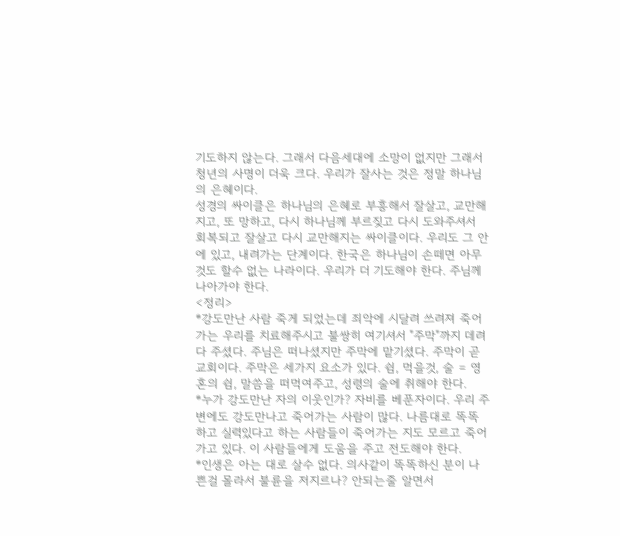기도하지 않는다. 그래서 다음세대에 소망이 없지만 그래서 청년의 사명이 더욱 크다. 우리가 잘사는 것은 정말 하나님의 은혜이다.
성경의 싸이클은 하나님의 은혜로 부흥해서 잘살고, 교만해지고, 또 망하고, 다시 하나님께 부르짖고 다시 도와주셔서 회복되고 잘살고 다시 교만해지는 싸이클이다. 우리도 그 안에 있고, 내려가는 단계이다. 한국은 하나님이 손떼면 아무것도 할수 없는 나라이다. 우리가 더 기도해야 한다. 주님께 나아가야 한다.
<정리>
*강도만난 사람 죽게 되었는데 죄악에 시달려 쓰려져 죽어가는 우리를 치료해주시고 불쌍히 여기셔서 "주막"까지 데려다 주셨다. 주님은 떠나셨지만 주막에 맡기셨다. 주막이 곧 교회이다. 주막은 세가지 요소가 있다. 쉼, 먹을것, 술 = 영혼의 쉼, 말씀을 떠먹여주고, 성령의 술에 취해야 한다.
*누가 강도만난 자의 이웃인가? 자비를 베푼자이다. 우리 주변에도 강도만나고 죽어가는 사람이 많다. 나름대로 똑똑하고 실력있다고 하는 사람들이 죽어가는 지도 모르고 죽어가고 있다. 이 사람들에게 도움을 주고 전도해야 한다.
*인생은 아는 대로 살수 없다. 의사같이 똑똑하신 분이 나쁜걸 몰라서 불륜을 저지르나? 안되는줄 알면서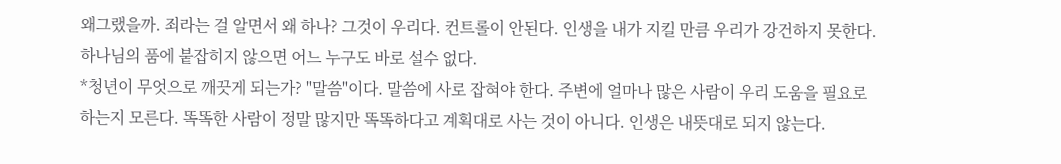왜그랬을까. 죄라는 걸 알면서 왜 하나? 그것이 우리다. 컨트롤이 안된다. 인생을 내가 지킬 만큼 우리가 강건하지 못한다. 하나님의 품에 붙잡히지 않으면 어느 누구도 바로 설수 없다.
*청년이 무엇으로 깨끗게 되는가? "말씀"이다. 말씀에 사로 잡혀야 한다. 주변에 얼마나 많은 사람이 우리 도움을 필요로 하는지 모른다. 똑똑한 사람이 정말 많지만 똑똑하다고 계획대로 사는 것이 아니다. 인생은 내뜻대로 되지 않는다.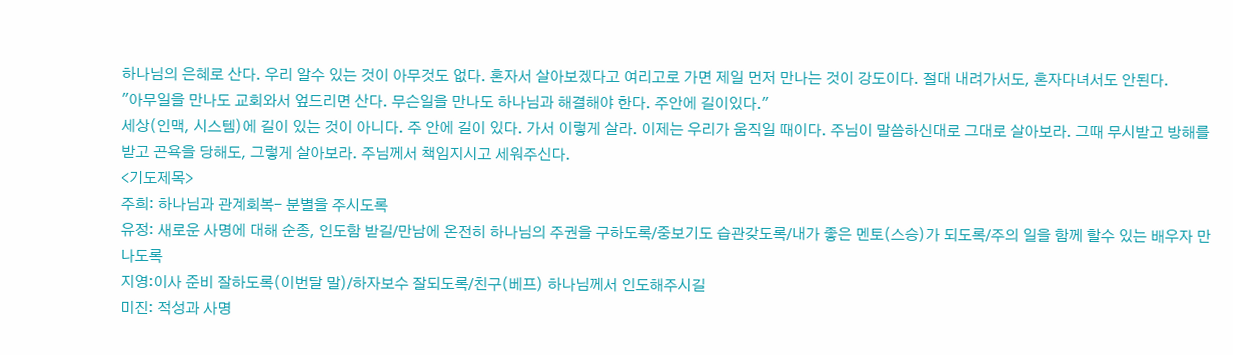하나님의 은혜로 산다. 우리 알수 있는 것이 아무것도 없다. 혼자서 살아보겠다고 여리고로 가면 제일 먼저 만나는 것이 강도이다. 절대 내려가서도, 혼자다녀서도 안된다.
"아무일을 만나도 교회와서 엎드리면 산다. 무슨일을 만나도 하나님과 해결해야 한다. 주안에 길이있다."
세상(인맥, 시스템)에 길이 있는 것이 아니다. 주 안에 길이 있다. 가서 이렇게 살라. 이제는 우리가 움직일 때이다. 주님이 말씀하신대로 그대로 살아보라. 그때 무시받고 방해를 받고 곤욕을 당해도, 그렇게 살아보라. 주님께서 책임지시고 세워주신다.
<기도제목>
주희: 하나님과 관계회복- 분별을 주시도록
유정: 새로운 사명에 대해 순종, 인도함 받길/만남에 온전히 하나님의 주권을 구하도록/중보기도 습관갖도록/내가 좋은 멘토(스승)가 되도록/주의 일을 함께 할수 있는 배우자 만나도록
지영:이사 준비 잘하도록(이번달 말)/하자보수 잘되도록/친구(베프) 하나님께서 인도해주시길
미진: 적성과 사명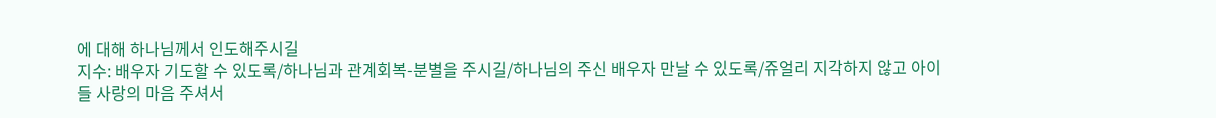에 대해 하나님께서 인도해주시길
지수: 배우자 기도할 수 있도록/하나님과 관계회복-분별을 주시길/하나님의 주신 배우자 만날 수 있도록/쥬얼리 지각하지 않고 아이들 사랑의 마음 주셔서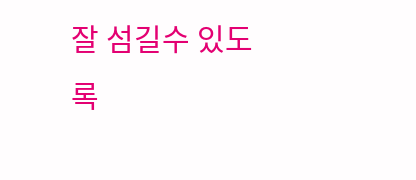잘 섬길수 있도록